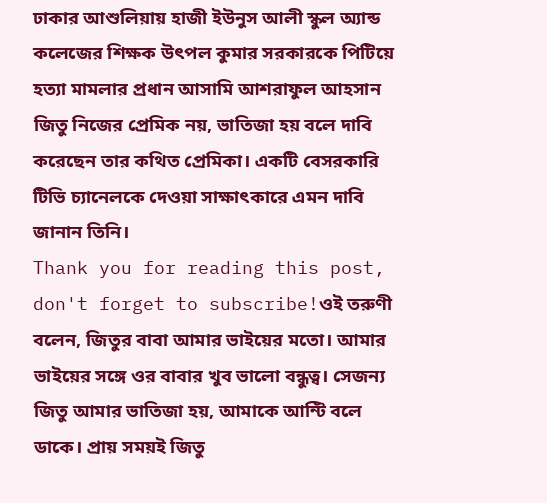ঢাকার আশুলিয়ায় হাজী ইউনুস আলী স্কুল অ্যান্ড কলেজের শিক্ষক উৎপল কুমার সরকারকে পিটিয়ে হত্যা মামলার প্রধান আসামি আশরাফুল আহসান জিতু নিজের প্রেমিক নয়, ভাতিজা হয় বলে দাবি করেছেন তার কথিত প্রেমিকা। একটি বেসরকারি টিভি চ্যানেলকে দেওয়া সাক্ষাৎকারে এমন দাবি জানান তিনি।
Thank you for reading this post, don't forget to subscribe!ওই তরুণী বলেন, জিতুর বাবা আমার ভাইয়ের মতো। আমার ভাইয়ের সঙ্গে ওর বাবার খুব ভালো বন্ধুত্ব। সেজন্য জিতু আমার ভাতিজা হয়, আমাকে আন্টি বলে ডাকে। প্রায় সময়ই জিতু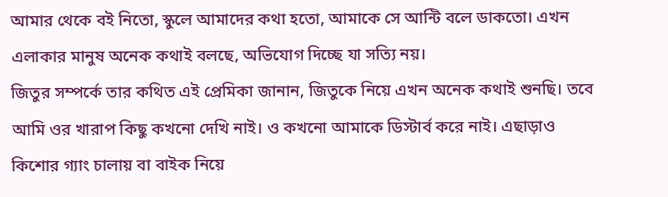আমার থেকে বই নিতো, স্কুলে আমাদের কথা হতো, আমাকে সে আন্টি বলে ডাকতো। এখন এলাকার মানুষ অনেক কথাই বলছে, অভিযোগ দিচ্ছে যা সত্যি নয়।
জিতুর সম্পর্কে তার কথিত এই প্রেমিকা জানান, জিতুকে নিয়ে এখন অনেক কথাই শুনছি। তবে আমি ওর খারাপ কিছু কখনো দেখি নাই। ও কখনো আমাকে ডিস্টার্ব করে নাই। এছাড়াও কিশোর গ্যাং চালায় বা বাইক নিয়ে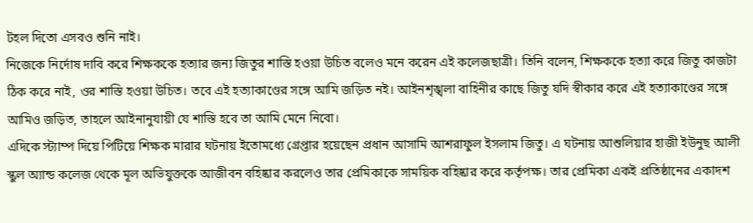টহল দিতো এসবও শুনি নাই।
নিজেকে নির্দোষ দাবি করে শিক্ষককে হত্যার জন্য জিতুর শাস্তি হওয়া উচিত বলেও মনে করেন এই কলেজছাত্রী। তিনি বলেন, শিক্ষককে হত্যা করে জিতু কাজটা ঠিক করে নাই, ওর শাস্তি হওয়া উচিত। তবে এই হত্যাকাণ্ডের সঙ্গে আমি জড়িত নই। আইনশৃঙ্খলা বাহিনীর কাছে জিতু যদি স্বীকার করে এই হত্যাকাণ্ডের সঙ্গে আমিও জড়িত, তাহলে আইনানুযায়ী যে শাস্তি হবে তা আমি মেনে নিবো।
এদিকে স্ট্যাম্প দিয়ে পিটিয়ে শিক্ষক মারার ঘটনায় ইতোমধ্যে গ্রেপ্তার হয়েছেন প্রধান আসামি আশরাফুল ইসলাম জিতু। এ ঘটনায় আশুলিয়ার হাজী ইউনুছ আলী স্কুল অ্যান্ড কলেজ থেকে মূল অভিযুক্তকে আজীবন বহিষ্কার করলেও তার প্রেমিকাকে সাময়িক বহিষ্কার করে কর্তৃপক্ষ। তার প্রেমিকা একই প্রতিষ্ঠানের একাদশ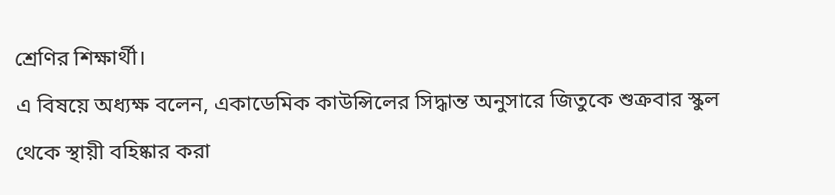শ্রেণির শিক্ষার্থী।
এ বিষয়ে অধ্যক্ষ বলেন, একাডেমিক কাউন্সিলের সিদ্ধান্ত অনুসারে জিতুকে শুক্রবার স্কুল থেকে স্থায়ী বহিষ্কার করা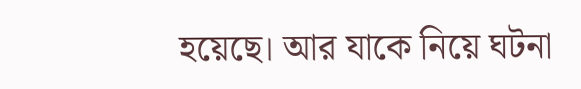হয়েছে। আর যাকে নিয়ে ঘটনা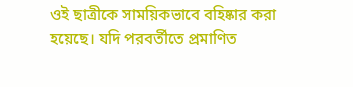ওই ছাত্রীকে সাময়িকভাবে বহিষ্কার করা হয়েছে। যদি পরবর্তীতে প্রমাণিত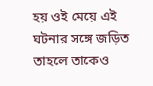হয় ওই মেয়ে এই ঘটনার সঙ্গে জড়িত তাহলে তাকেও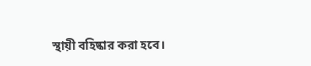স্থায়ী বহিষ্কার করা হবে।